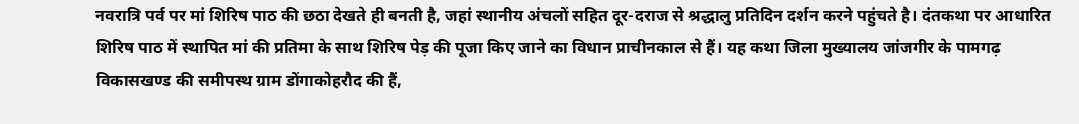नवरात्रि पर्व पर मां शिरिष पाठ की छठा देखते ही बनती है, जहां स्थानीय अंचलों सहित दूर-दराज से श्रद्धालु प्रतिदिन दर्शन करने पहुंचते है। दंतकथा पर आधारित शिरिष पाठ में स्थापित मां की प्रतिमा के साथ शिरिष पेड़ की पूजा किए जाने का विधान प्राचीनकाल से हैं। यह कथा जिला मुख्यालय जांजगीर के पामगढ़ विकासखण्ड की समीपस्थ ग्राम डोंगाकोहरौद की हैं,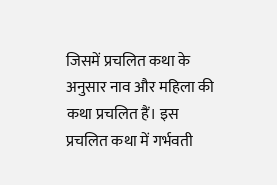जिसमें प्रचलित कथा के अनुसार नाव और महिला की कथा प्रचलित हैं। इस प्रचलित कथा में गर्भवती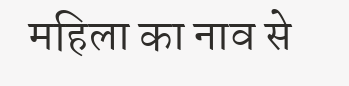महिला का नाव से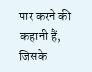पार करने की कहानी हैं, जिसके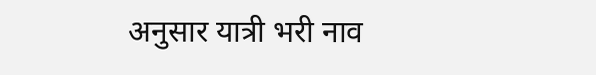अनुसार यात्री भरी नाव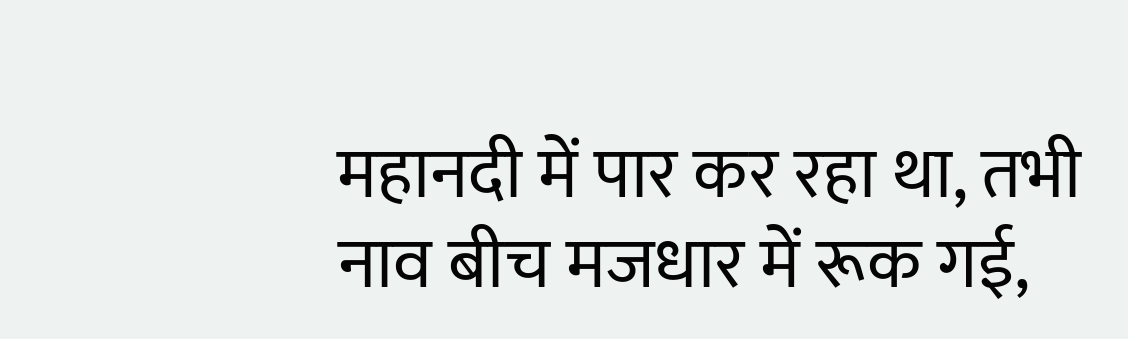महानदी में पार कर रहा था, तभी नाव बीच मजधार में रूक गई,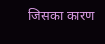जिसका कारण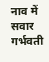नाव में सवार गर्भवती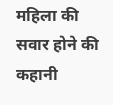महिला की सवार होने की कहानी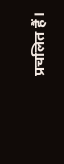प्रचलित हैं।